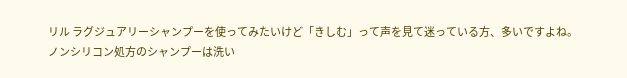リル ラグジュアリーシャンプーを使ってみたいけど「きしむ」って声を見て迷っている方、多いですよね。
ノンシリコン処方のシャンプーは洗い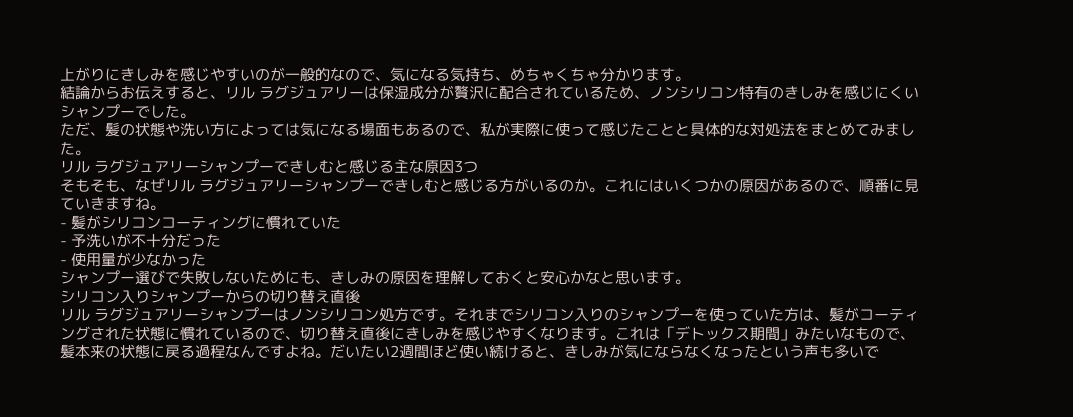上がりにきしみを感じやすいのが一般的なので、気になる気持ち、めちゃくちゃ分かります。
結論からお伝えすると、リル ラグジュアリーは保湿成分が贅沢に配合されているため、ノンシリコン特有のきしみを感じにくいシャンプーでした。
ただ、髪の状態や洗い方によっては気になる場面もあるので、私が実際に使って感じたことと具体的な対処法をまとめてみました。
リル ラグジュアリーシャンプーできしむと感じる主な原因3つ
そもそも、なぜリル ラグジュアリーシャンプーできしむと感じる方がいるのか。これにはいくつかの原因があるので、順番に見ていきますね。
- 髪がシリコンコーティングに慣れていた
- 予洗いが不十分だった
- 使用量が少なかった
シャンプー選びで失敗しないためにも、きしみの原因を理解しておくと安心かなと思います。
シリコン入りシャンプーからの切り替え直後
リル ラグジュアリーシャンプーはノンシリコン処方です。それまでシリコン入りのシャンプーを使っていた方は、髪がコーティングされた状態に慣れているので、切り替え直後にきしみを感じやすくなります。これは「デトックス期間」みたいなもので、髪本来の状態に戻る過程なんですよね。だいたい2週間ほど使い続けると、きしみが気にならなくなったという声も多いで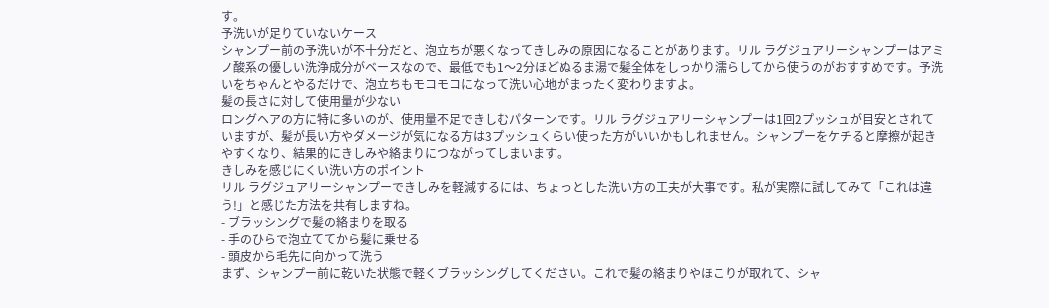す。
予洗いが足りていないケース
シャンプー前の予洗いが不十分だと、泡立ちが悪くなってきしみの原因になることがあります。リル ラグジュアリーシャンプーはアミノ酸系の優しい洗浄成分がベースなので、最低でも1〜2分ほどぬるま湯で髪全体をしっかり濡らしてから使うのがおすすめです。予洗いをちゃんとやるだけで、泡立ちもモコモコになって洗い心地がまったく変わりますよ。
髪の長さに対して使用量が少ない
ロングヘアの方に特に多いのが、使用量不足できしむパターンです。リル ラグジュアリーシャンプーは1回2プッシュが目安とされていますが、髪が長い方やダメージが気になる方は3プッシュくらい使った方がいいかもしれません。シャンプーをケチると摩擦が起きやすくなり、結果的にきしみや絡まりにつながってしまいます。
きしみを感じにくい洗い方のポイント
リル ラグジュアリーシャンプーできしみを軽減するには、ちょっとした洗い方の工夫が大事です。私が実際に試してみて「これは違う!」と感じた方法を共有しますね。
- ブラッシングで髪の絡まりを取る
- 手のひらで泡立ててから髪に乗せる
- 頭皮から毛先に向かって洗う
まず、シャンプー前に乾いた状態で軽くブラッシングしてください。これで髪の絡まりやほこりが取れて、シャ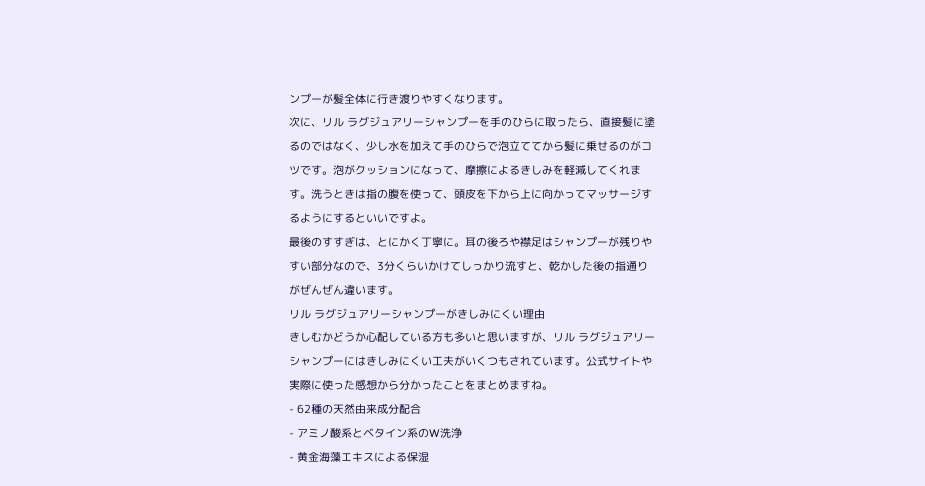ンプーが髪全体に行き渡りやすくなります。
次に、リル ラグジュアリーシャンプーを手のひらに取ったら、直接髪に塗るのではなく、少し水を加えて手のひらで泡立ててから髪に乗せるのがコツです。泡がクッションになって、摩擦によるきしみを軽減してくれます。洗うときは指の腹を使って、頭皮を下から上に向かってマッサージするようにするといいですよ。
最後のすすぎは、とにかく丁寧に。耳の後ろや襟足はシャンプーが残りやすい部分なので、3分くらいかけてしっかり流すと、乾かした後の指通りがぜんぜん違います。
リル ラグジュアリーシャンプーがきしみにくい理由
きしむかどうか心配している方も多いと思いますが、リル ラグジュアリーシャンプーにはきしみにくい工夫がいくつもされています。公式サイトや実際に使った感想から分かったことをまとめますね。
- 62種の天然由来成分配合
- アミノ酸系とベタイン系のW洗浄
- 黄金海藻エキスによる保湿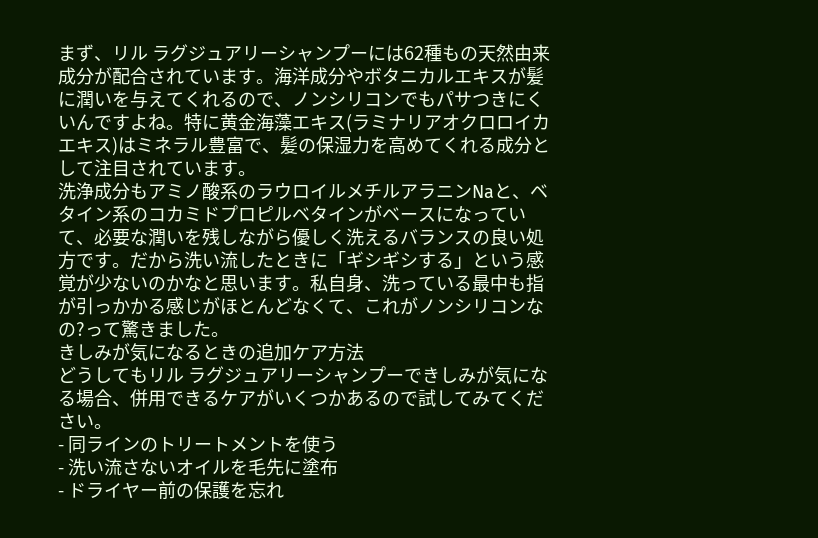まず、リル ラグジュアリーシャンプーには62種もの天然由来成分が配合されています。海洋成分やボタニカルエキスが髪に潤いを与えてくれるので、ノンシリコンでもパサつきにくいんですよね。特に黄金海藻エキス(ラミナリアオクロロイカエキス)はミネラル豊富で、髪の保湿力を高めてくれる成分として注目されています。
洗浄成分もアミノ酸系のラウロイルメチルアラニンNaと、ベタイン系のコカミドプロピルベタインがベースになっていて、必要な潤いを残しながら優しく洗えるバランスの良い処方です。だから洗い流したときに「ギシギシする」という感覚が少ないのかなと思います。私自身、洗っている最中も指が引っかかる感じがほとんどなくて、これがノンシリコンなの?って驚きました。
きしみが気になるときの追加ケア方法
どうしてもリル ラグジュアリーシャンプーできしみが気になる場合、併用できるケアがいくつかあるので試してみてください。
- 同ラインのトリートメントを使う
- 洗い流さないオイルを毛先に塗布
- ドライヤー前の保護を忘れ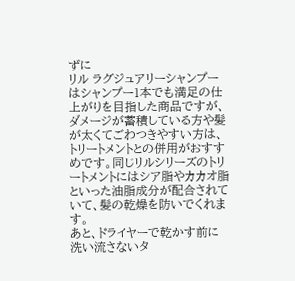ずに
リル ラグジュアリーシャンプーはシャンプー1本でも満足の仕上がりを目指した商品ですが、ダメージが蓄積している方や髪が太くてごわつきやすい方は、トリートメントとの併用がおすすめです。同じリルシリーズのトリートメントにはシア脂やカカオ脂といった油脂成分が配合されていて、髪の乾燥を防いでくれます。
あと、ドライヤーで乾かす前に洗い流さないタ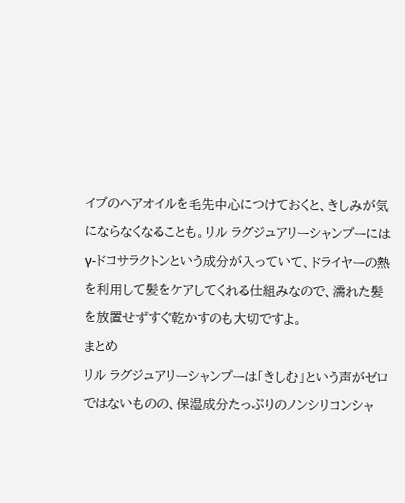イプのヘアオイルを毛先中心につけておくと、きしみが気にならなくなることも。リル ラグジュアリーシャンプーにはγ-ドコサラクトンという成分が入っていて、ドライヤーの熱を利用して髪をケアしてくれる仕組みなので、濡れた髪を放置せずすぐ乾かすのも大切ですよ。
まとめ
リル ラグジュアリーシャンプーは「きしむ」という声がゼロではないものの、保湿成分たっぷりのノンシリコンシャ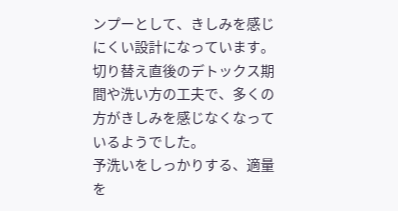ンプーとして、きしみを感じにくい設計になっています。
切り替え直後のデトックス期間や洗い方の工夫で、多くの方がきしみを感じなくなっているようでした。
予洗いをしっかりする、適量を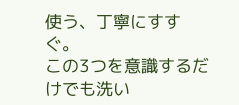使う、丁寧にすすぐ。
この3つを意識するだけでも洗い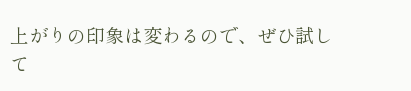上がりの印象は変わるので、ぜひ試して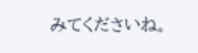みてくださいね。